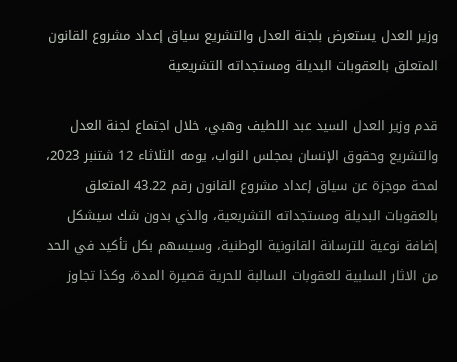وزير العدل يستعرض بلجنة العدل والتشريع سياق إعداد مشروع القانون المتعلق بالعقوبات البديلة ومستجداته التشريعية

قدم وزير العدل السيد عبد اللطيف وهبي، خلال اجتماع لجنة العدل والتشريع وحقوق الإنسان بمجلس النواب، يومه الثلاثاء 12 شتنبر 2023، لمحة موجزة عن سياق إعداد مشروع القانون رقم 43.22 المتعلق بالعقوبات البديلة ومستجداته التشريعية، والذي بدون شك سيشكل إضافة نوعية للترسانة القانونية الوطنية، وسيسهم بكل تأكيد في الحد من الاثار السلبية للعقوبات السالبة للحرية قصيرة المدة، وكذا تجاوز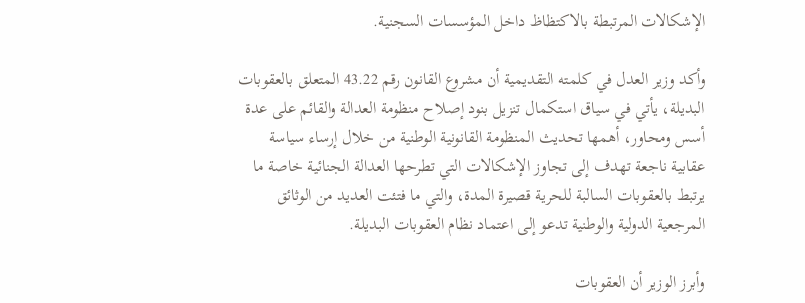الإشكالات المرتبطة بالاكتظاظ داخل المؤسسات السجنية.

وأكد وزير العدل في كلمته التقديمية أن مشروع القانون رقم 43.22 المتعلق بالعقوبات البديلة، يأتي في سياق استكمال تنزيل بنود إصلاح منظومة العدالة والقائم على عدة أسس ومحاور، أهمها تحديث المنظومة القانونية الوطنية من خلال إرساء سياسة عقابية ناجعة تهدف إلى تجاوز الإشكالات التي تطرحها العدالة الجنائية خاصة ما يرتبط بالعقوبات السالبة للحرية قصيرة المدة، والتي ما فتئت العديد من الوثائق المرجعية الدولية والوطنية تدعو إلى اعتماد نظام العقوبات البديلة.

وأبرز الوزير أن العقوبات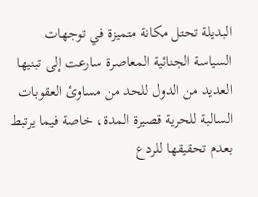البديلة تحتل مكانة متميزة في توجهات السياسة الجنائية المعاصرة سارعت إلى تبنيها العديد من الدول للحد من مساوئ العقوبات السالبة للحرية قصيرة المدة، خاصة فيما يرتبط بعدم تحقيقها للردع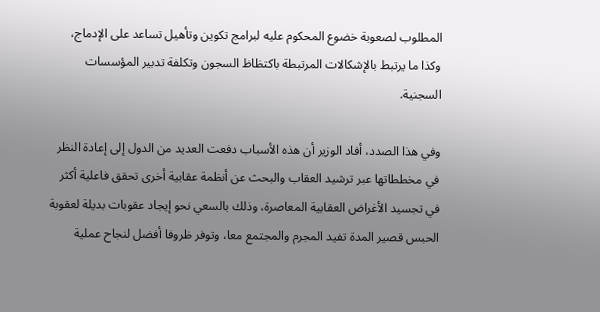المطلوب لصعوبة خضوع المحكوم عليه لبرامج تكوين وتأهيل تساعد على الإدماج، وكذا ما يرتبط بالإشكالات المرتبطة باكتظاظ السجون وتكلفة تدبير المؤسسات السجنية.

وفي هذا الصدد، أفاد الوزير أن هذه الأسباب دفعت العديد من الدول إلى إعادة النظر في مخططاتها عبر ترشيد العقاب والبحث عن أنظمة عقابية أخرى تحقق فاعلية أكثر في تجسيد الأغراض العقابية المعاصرة، وذلك بالسعي نحو إيجاد عقوبات بديلة لعقوبة الحبس قصير المدة تفيد المجرم والمجتمع معا، وتوفر ظروفا أفضل لنجاح عملية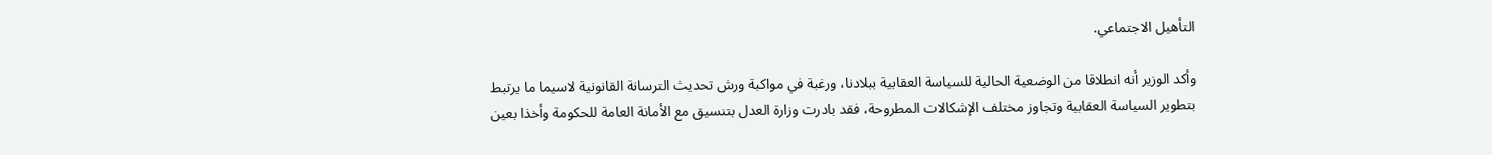التأهيل الاجتماعي.

وأكد الوزير أنه انطلاقا من الوضعية الحالية للسياسة العقابية ببلادنا، ورغبة في مواكبة ورش تحديث الترسانة القانونية لاسيما ما يرتبط بتطوير السياسة العقابية وتجاوز مختلف الإشكالات المطروحة، فقد بادرت وزارة العدل بتنسيق مع الأمانة العامة للحكومة وأخذا بعين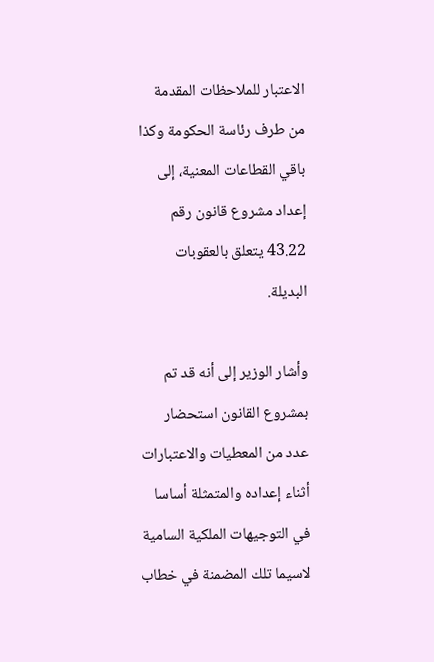الاعتبار للملاحظات المقدمة من طرف رئاسة الحكومة وكذا باقي القطاعات المعنية، إلى إعداد مشروع قانون رقم 43.22 يتعلق بالعقوبات البديلة.

وأشار الوزير إلى أنه قد تم بمشروع القانون استحضار عدد من المعطيات والاعتبارات أثناء إعداده والمتمثلة أساسا في التوجيهات الملكية السامية لاسيما تلك المضمنة في خطاب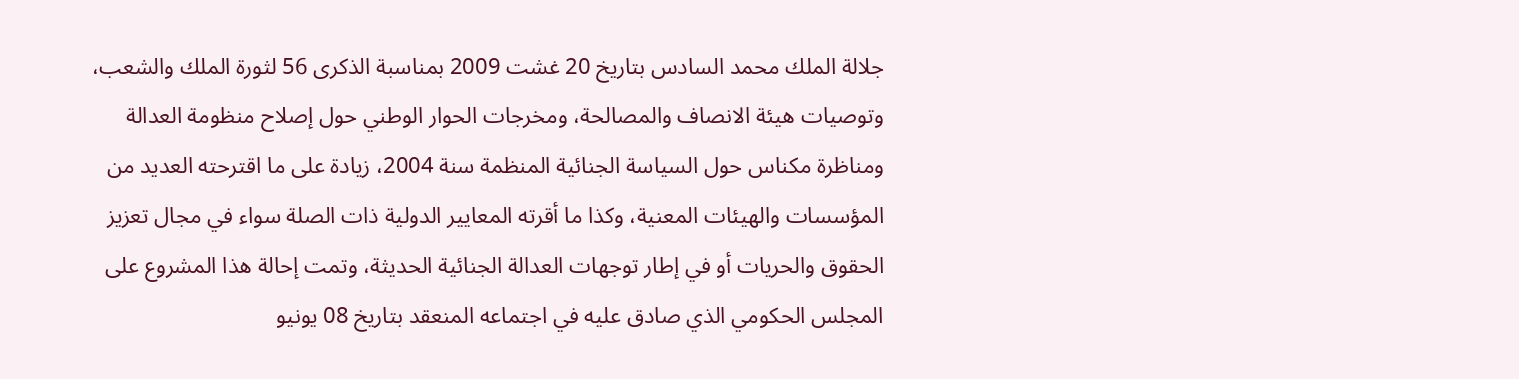جلالة الملك محمد السادس بتاريخ 20 غشت 2009 بمناسبة الذكرى 56 لثورة الملك والشعب، وتوصيات هيئة الانصاف والمصالحة، ومخرجات الحوار الوطني حول إصلاح منظومة العدالة ومناظرة مكناس حول السياسة الجنائية المنظمة سنة 2004، زيادة على ما اقترحته العديد من المؤسسات والهيئات المعنية، وكذا ما أقرته المعايير الدولية ذات الصلة سواء في مجال تعزيز الحقوق والحريات أو في إطار توجهات العدالة الجنائية الحديثة، وتمت إحالة هذا المشروع على المجلس الحكومي الذي صادق عليه في اجتماعه المنعقد بتاريخ 08 يونيو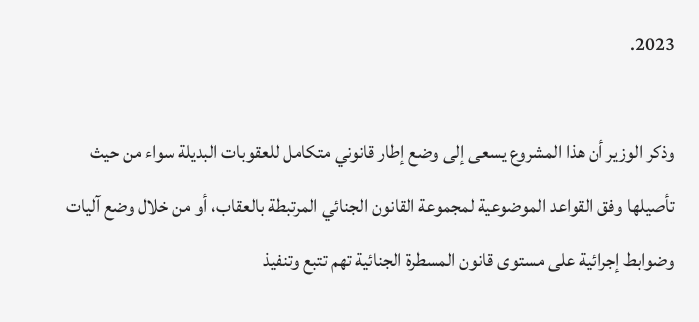2023.

وذكر الوزير أن هذا المشروع يسعى إلى وضع إطار قانوني متكامل للعقوبات البديلة سواء من حيث تأصيلها وفق القواعد الموضوعية لمجموعة القانون الجنائي المرتبطة بالعقاب، أو من خلال وضع آليات وضوابط إجرائية على مستوى قانون المسطرة الجنائية تهم تتبع وتنفيذ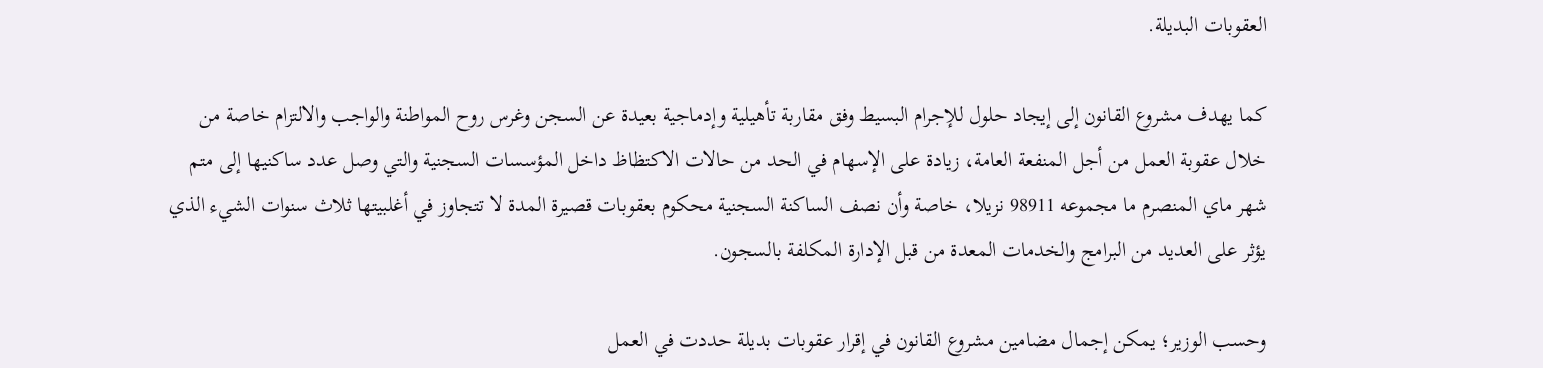العقوبات البديلة.

كما يهدف مشروع القانون إلى إيجاد حلول للإجرام البسيط وفق مقاربة تأهيلية وإدماجية بعيدة عن السجن وغرس روح المواطنة والواجب والالتزام خاصة من خلال عقوبة العمل من أجل المنفعة العامة، زيادة على الإسهام في الحد من حالات الاكتظاظ داخل المؤسسات السجنية والتي وصل عدد ساكنيها إلى متم شهر ماي المنصرم ما مجموعه 98911 نزيلا، خاصة وأن نصف الساكنة السجنية محكوم بعقوبات قصيرة المدة لا تتجاوز في أغلبيتها ثلاث سنوات الشيء الذي يؤثر على العديد من البرامج والخدمات المعدة من قبل الإدارة المكلفة بالسجون.

وحسب الوزير؛ يمكن إجمال مضامين مشروع القانون في إقرار عقوبات بديلة حددت في العمل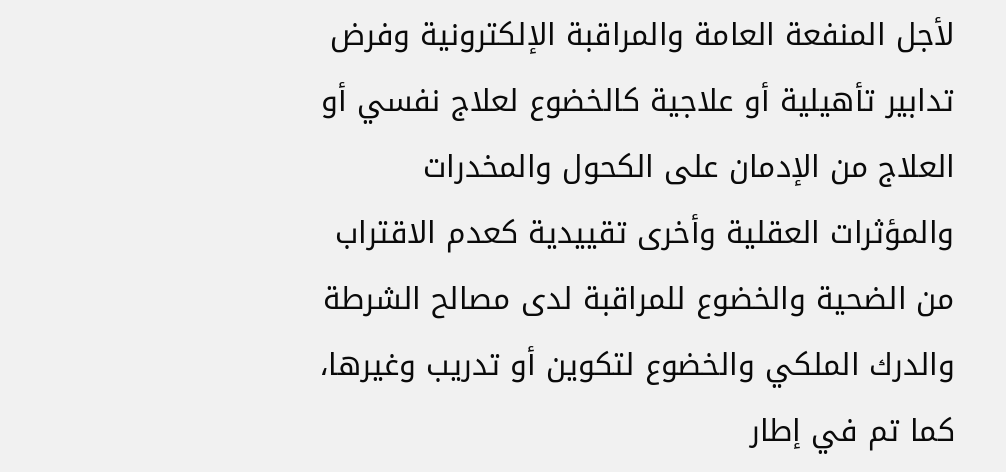لأجل المنفعة العامة والمراقبة الإلكترونية وفرض تدابير تأهيلية أو علاجية كالخضوع لعلاج نفسي أو العلاج من الإدمان على الكحول والمخدرات والمؤثرات العقلية وأخرى تقييدية كعدم الاقتراب من الضحية والخضوع للمراقبة لدى مصالح الشرطة والدرك الملكي والخضوع لتكوين أو تدريب وغيرها، كما تم في إطار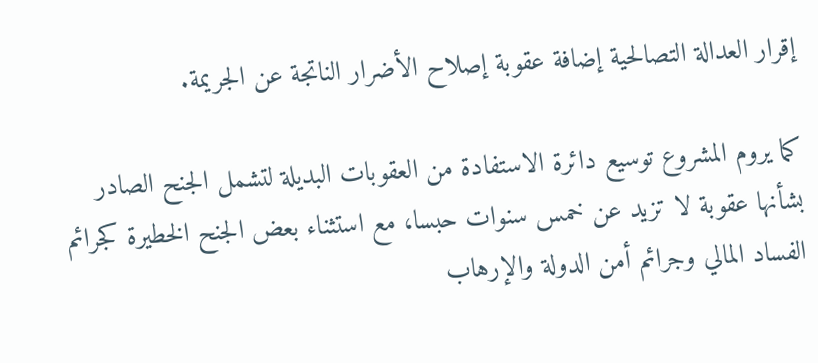إقرار العدالة التصالحية إضافة عقوبة إصلاح الأضرار الناتجة عن الجريمة.

كما يروم المشروع توسيع دائرة الاستفادة من العقوبات البديلة لتشمل الجنح الصادر بشأنها عقوبة لا تزيد عن خمس سنوات حبسا، مع استثناء بعض الجنح الخطيرة كجرائم الفساد المالي وجرائم أمن الدولة والإرهاب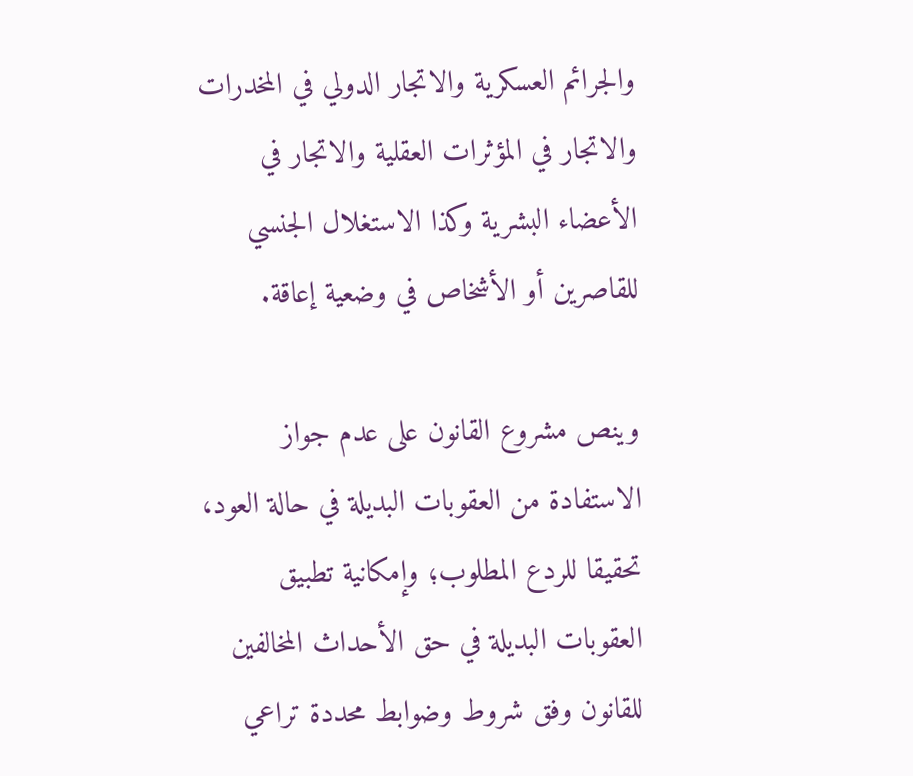والجرائم العسكرية والاتجار الدولي في المخدرات والاتجار في المؤثرات العقلية والاتجار في الأعضاء البشرية وكذا الاستغلال الجنسي للقاصرين أو الأشخاص في وضعية إعاقة.

وينص مشروع القانون على عدم جواز الاستفادة من العقوبات البديلة في حالة العود، تحقيقا للردع المطلوب؛ وإمكانية تطبيق العقوبات البديلة في حق الأحداث المخالفين للقانون وفق شروط وضوابط محددة تراعي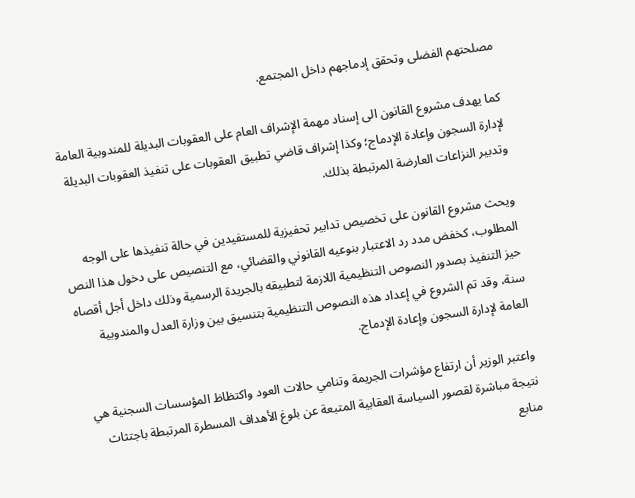مصلحتهم الفضلى وتحقق إدماجهم داخل المجتمع.

كما يهدف مشروع القانون الى إسناد مهمة الإشراف العام على العقوبات البديلة للمندوبية العامة لإدارة السجون وإعادة الإدماج؛ وكذا إشراف قاضي تطبيق العقوبات على تنفيذ العقوبات البديلة وتدبير النزاعات العارضة المرتبطة بذلك.

ويحث مشروع القانون على تخصيص تدابير تحفيزية للمستفيدين في حالة تنفيذها على الوجه المطلوب، كخفض مدد رد الاعتبار بنوعيه القانوني والقضائي، مع التنصيص على دخول هذا النص حيز التنفيذ بصدور النصوص التنظيمية اللازمة لتطبيقه بالجريدة الرسمية وذلك داخل أجل أقصاه سنة، وقد تم الشروع في إعداد هذه النصوص التنظيمية بتنسيق بين وزارة العدل والمندوبية العامة لإدارة السجون وإعادة الإدماج.

واعتبر الوزير أن ارتفاع مؤشرات الجريمة وتنامي حالات العود واكتظاظ المؤسسات السجنية هي نتيجة مباشرة لقصور السياسة العقابية المتبعة عن بلوغ الأهداف المسطرة المرتبطة باجتثاث منابع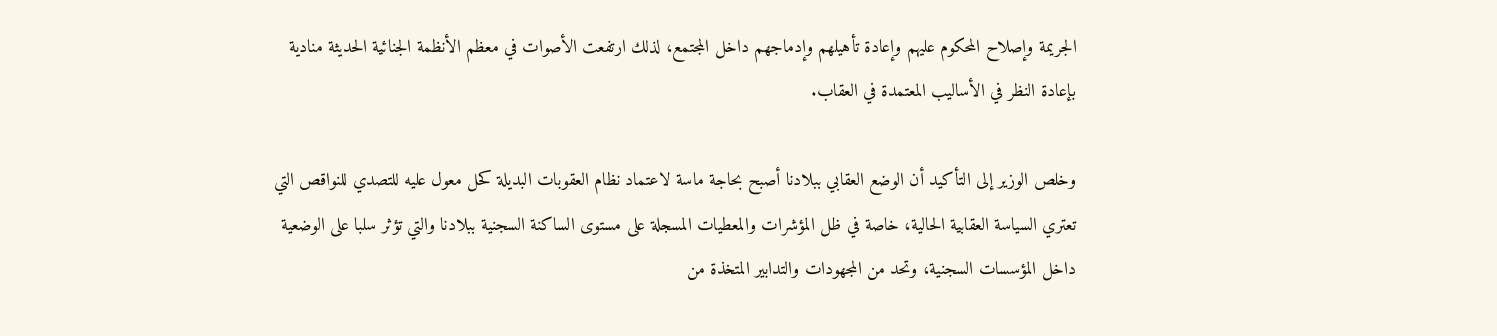الجريمة وإصلاح المحكوم عليهم وإعادة تأهيلهم وإدماجهم داخل المجتمع، لذلك ارتفعت الأصوات في معظم الأنظمة الجنائية الحديثة منادية بإعادة النظر في الأساليب المعتمدة في العقاب.

وخلص الوزير إلى التأكيد أن الوضع العقابي ببلادنا أصبح بحاجة ماسة لاعتماد نظام العقوبات البديلة كحل معول عليه للتصدي للنواقص التي تعتري السياسة العقابية الحالية، خاصة في ظل المؤشرات والمعطيات المسجلة على مستوى الساكنة السجنية ببلادنا والتي تؤثر سلبا على الوضعية داخل المؤسسات السجنية، وتحد من المجهودات والتدابير المتخذة من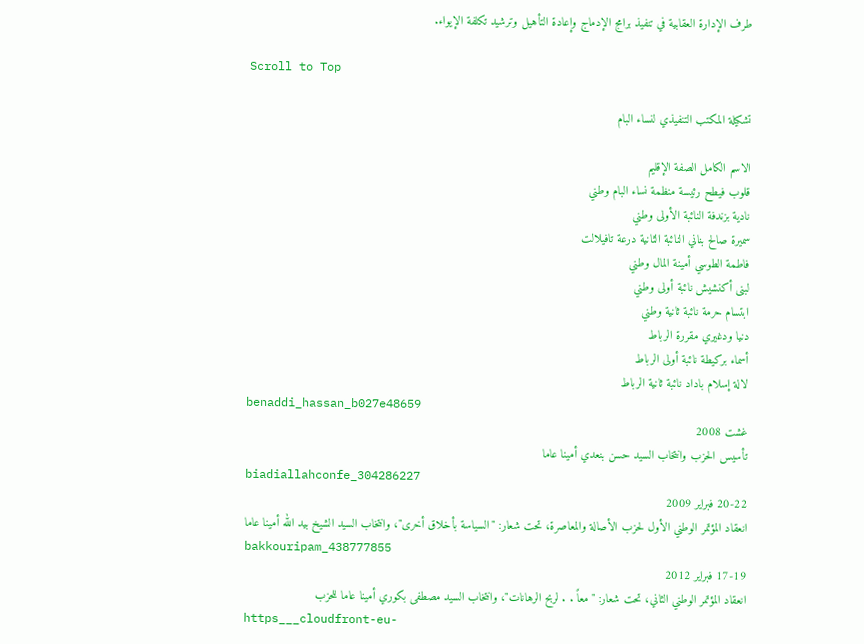طرف الإدارة العقابية في تنفيذ برامج الإدماج وإعادة التأهيل وترشيد تكلفة الإيواء.

Scroll to Top

تشكيلة المكتب التنفيذي لنساء البام

الاسم الكامل الصفة الإقليم
قلوب فيطح رئيسة منظمة نساء البام وطني
نادية بزندفة النائبة الأولى وطني
سميرة صالح بناني النائبة الثانية درعة تافيلالت
فاطمة الطوسي أمينة المال وطني
لبنى أكنشيش نائبة أولى وطني
ابتسام حرمة نائبة ثانية وطني
دنيا ودغيري مقررة الرباط
أسماء بركيطة نائبة أولى الرباط
لالة إسلام باداد نائبة ثانية الرباط
benaddi_hassan_b027e48659
غشت 2008
تأسيس الحزب وانتخاب السيد حسن بنعدي أمينا عاما
biadiallahconfe_304286227
20-22 فبراير 2009
انعقاد المؤتمر الوطني الأول لحزب الأصالة والمعاصرة، تحت شعار: "السياسة بأخلاق أخرى"، وانتخاب السيد الشيخ بيد الله أمينا عاما
bakkouripam_438777855
17-19 فبراير 2012
انعقاد المؤتمر الوطني الثاني، تحت شعار: "معاً . . لربح الرهانات"، وانتخاب السيد مصطفى بكوري أمينا عاما للحزب
https___cloudfront-eu-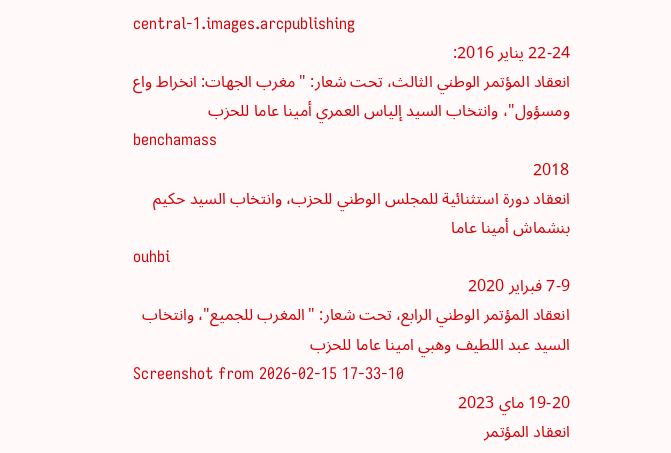central-1.images.arcpublishing
22-24 يناير 2016:
انعقاد المؤتمر الوطني الثالث، تحت شعار: "مغرب الجهات: انخراط واع ومسؤول"، وانتخاب السيد إلياس العمري أمينا عاما للحزب
benchamass
2018
انعقاد دورة استثنائية للمجلس الوطني للحزب، وانتخاب السيد حكيم بنشماش أمينا عاما
ouhbi
7-9 فبراير 2020
انعقاد المؤتمر الوطني الرابع، تحت شعار: "المغرب للجميع"، وانتخاب السيد عبد اللطيف وهبي امينا عاما للحزب
Screenshot from 2026-02-15 17-33-10
19-20 ماي 2023
انعقاد المؤتمر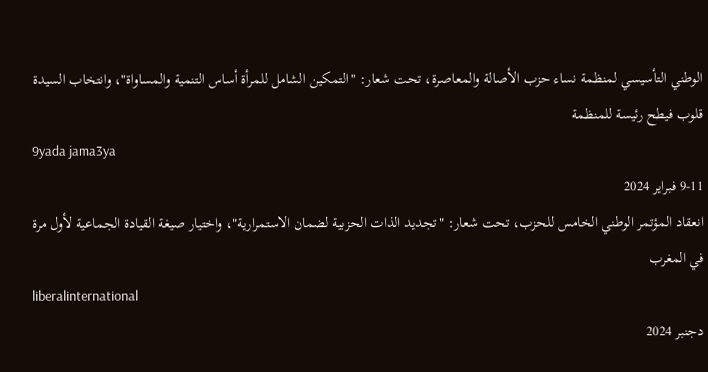الوطني التأسيسي لمنظمة نساء حزب الأصالة والمعاصرة، تحت شعار: "التمكين الشامل للمرأة أساس التنمية والمساواة"، وانتخاب السيدة قلوب فيطح رئيسة للمنظمة
9yada jama3ya
9-11 فبراير 2024
انعقاد المؤتمر الوطني الخامس للحزب، تحت شعار: "تجديد الذات الحزبية لضمان الاستمرارية"، واختيار صيغة القيادة الجماعية لأول مرة في المغرب
liberalinternational
دجنبر 2024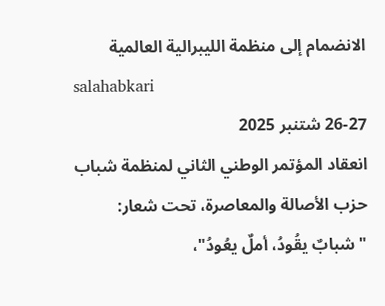الانضمام إلى منظمة الليبرالية العالمية
salahabkari
26-27 شتنبر 2025
انعقاد المؤتمر الوطني الثاني لمنظمة شباب حزب الأصالة والمعاصرة، تحت شعار: "شبابٌ يقُودُ، أملٌ يعُودُ"،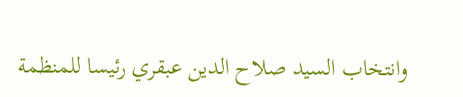وانتخاب السيد صلاح الدين عبقري رئيسا للمنظمة